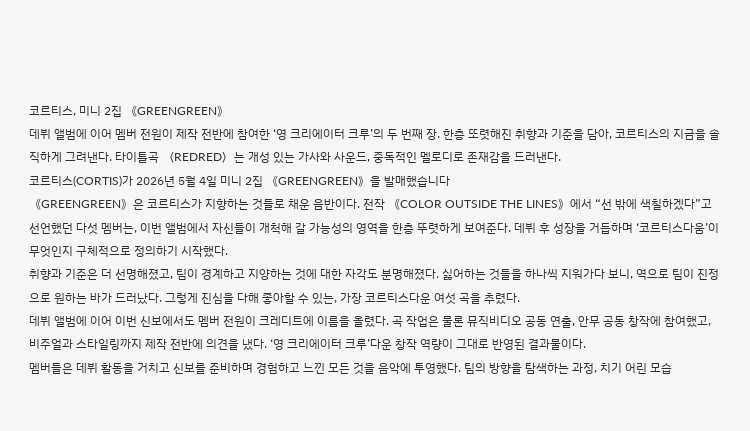코르티스, 미니 2집 《GREENGREEN》
데뷔 앨범에 이어 멤버 전원이 제작 전반에 참여한 ‘영 크리에이터 크루’의 두 번째 장. 한층 또렷해진 취향과 기준을 담아, 코르티스의 지금을 솔직하게 그려낸다. 타이틀곡 〈REDRED〉는 개성 있는 가사와 사운드, 중독적인 멜로디로 존재감을 드러낸다.
코르티스(CORTIS)가 2026년 5월 4일 미니 2집 《GREENGREEN》을 발매했습니다
《GREENGREEN》은 코르티스가 지향하는 것들로 채운 음반이다. 전작 《COLOR OUTSIDE THE LINES》에서 “선 밖에 색칠하겠다”고 선언했던 다섯 멤버는, 이번 앨범에서 자신들이 개척해 갈 가능성의 영역을 한층 뚜렷하게 보여준다. 데뷔 후 성장을 거듭하며 ‘코르티스다움’이 무엇인지 구체적으로 정의하기 시작했다.
취향과 기준은 더 선명해졌고, 팀이 경계하고 지양하는 것에 대한 자각도 분명해졌다. 싫어하는 것들을 하나씩 지워가다 보니, 역으로 팀이 진정으로 원하는 바가 드러났다. 그렇게 진심을 다해 좋아할 수 있는, 가장 코르티스다운 여섯 곡을 추렸다.
데뷔 앨범에 이어 이번 신보에서도 멤버 전원이 크레디트에 이름을 올렸다. 곡 작업은 물론 뮤직비디오 공동 연출, 안무 공동 창작에 참여했고, 비주얼과 스타일링까지 제작 전반에 의견을 냈다. ‘영 크리에이터 크루’다운 창작 역량이 그대로 반영된 결과물이다.
멤버들은 데뷔 활동을 거치고 신보를 준비하며 경험하고 느낀 모든 것을 음악에 투영했다. 팀의 방향을 탐색하는 과정, 치기 어린 모습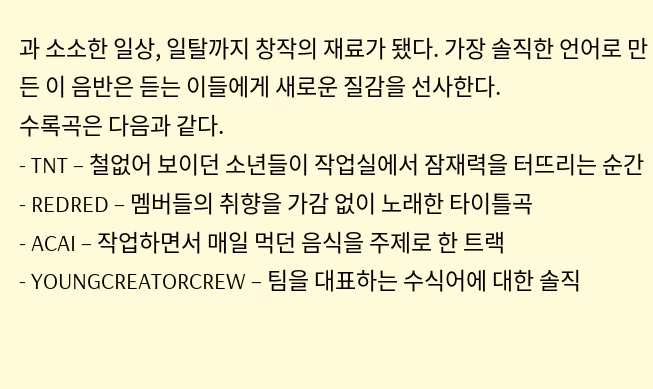과 소소한 일상, 일탈까지 창작의 재료가 됐다. 가장 솔직한 언어로 만든 이 음반은 듣는 이들에게 새로운 질감을 선사한다.
수록곡은 다음과 같다.
- TNT – 철없어 보이던 소년들이 작업실에서 잠재력을 터뜨리는 순간
- REDRED – 멤버들의 취향을 가감 없이 노래한 타이틀곡
- ACAI – 작업하면서 매일 먹던 음식을 주제로 한 트랙
- YOUNGCREATORCREW – 팀을 대표하는 수식어에 대한 솔직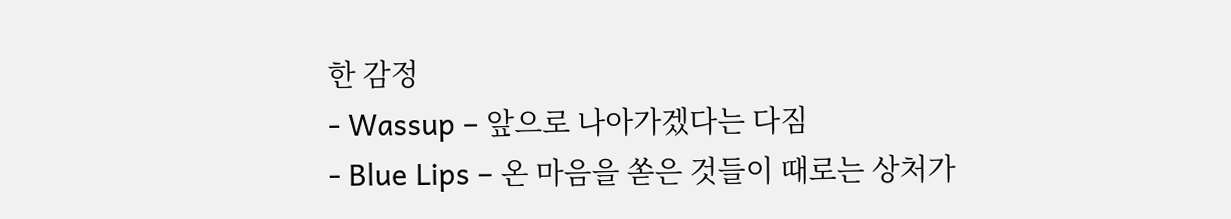한 감정
- Wassup – 앞으로 나아가겠다는 다짐
- Blue Lips – 온 마음을 쏟은 것들이 때로는 상처가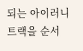되는 아이러니
트랙을 순서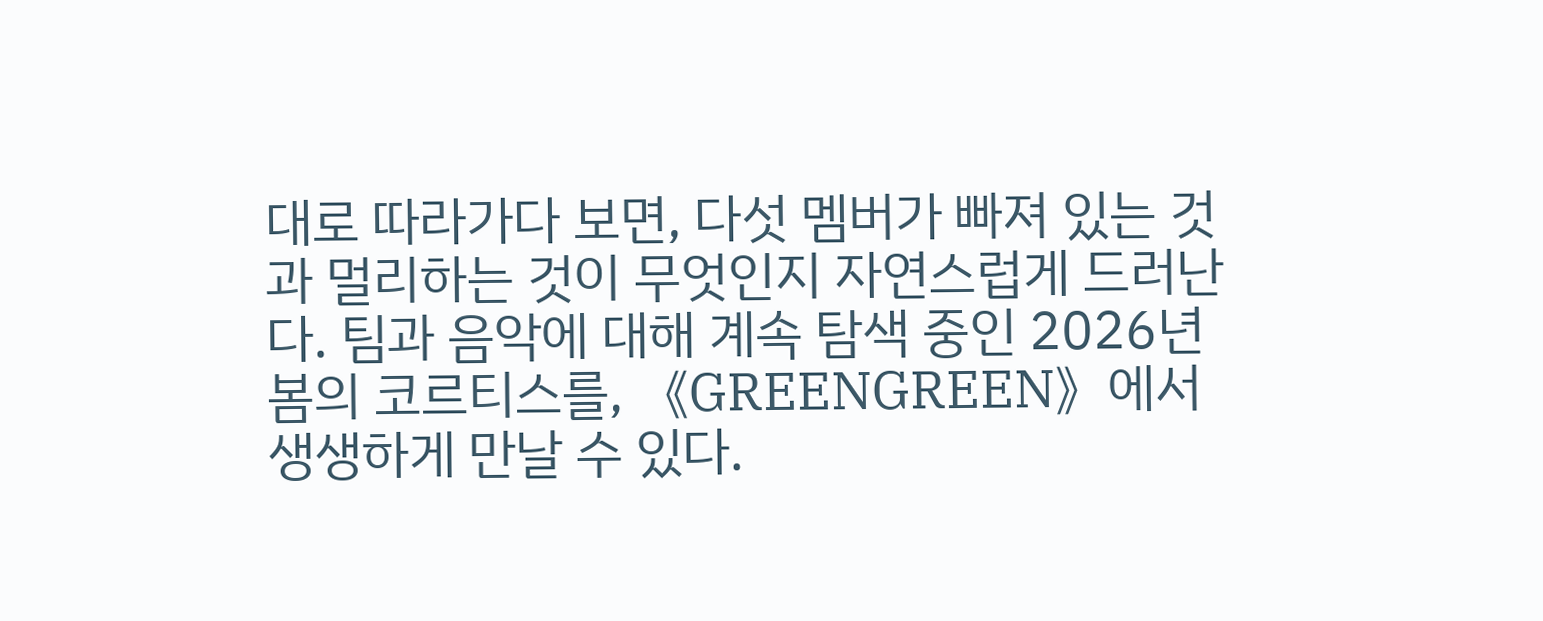대로 따라가다 보면, 다섯 멤버가 빠져 있는 것과 멀리하는 것이 무엇인지 자연스럽게 드러난다. 팀과 음악에 대해 계속 탐색 중인 2026년 봄의 코르티스를, 《GREENGREEN》에서 생생하게 만날 수 있다.